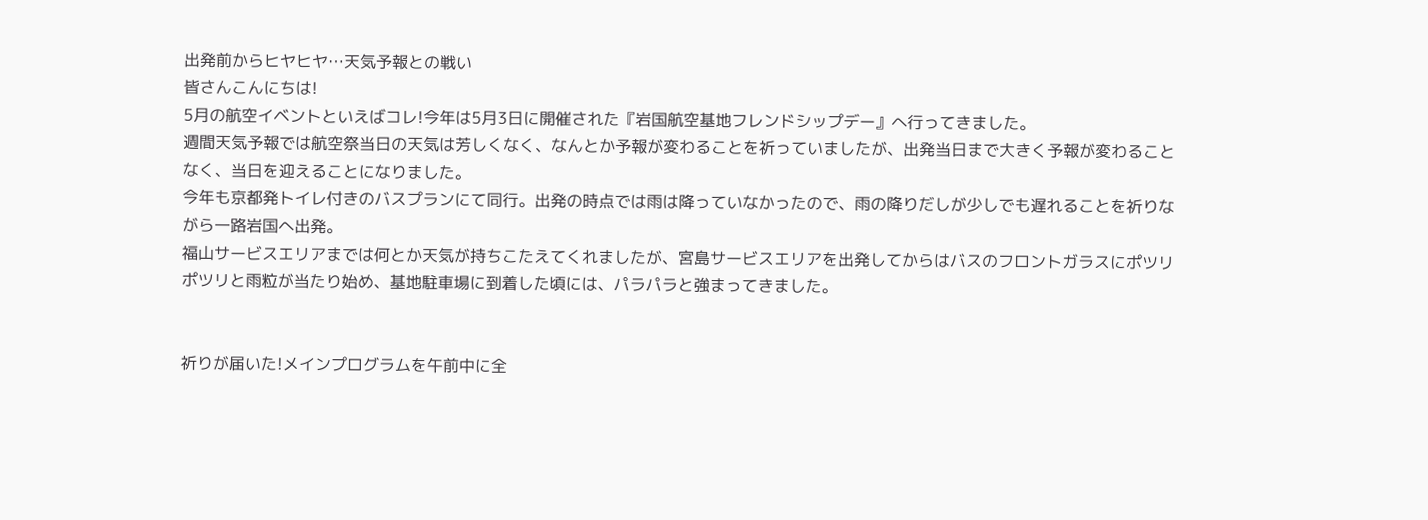出発前からヒヤヒヤ…天気予報との戦い
皆さんこんにちは!
5月の航空イベントといえばコレ!今年は5月3日に開催された『岩国航空基地フレンドシップデー』へ行ってきました。
週間天気予報では航空祭当日の天気は芳しくなく、なんとか予報が変わることを祈っていましたが、出発当日まで大きく予報が変わることなく、当日を迎えることになりました。
今年も京都発トイレ付きのバスプランにて同行。出発の時点では雨は降っていなかったので、雨の降りだしが少しでも遅れることを祈りながら一路岩国へ出発。
福山サービスエリアまでは何とか天気が持ちこたえてくれましたが、宮島サービスエリアを出発してからはバスのフロントガラスにポツリポツリと雨粒が当たり始め、基地駐車場に到着した頃には、パラパラと強まってきました。


祈りが届いた!メインプログラムを午前中に全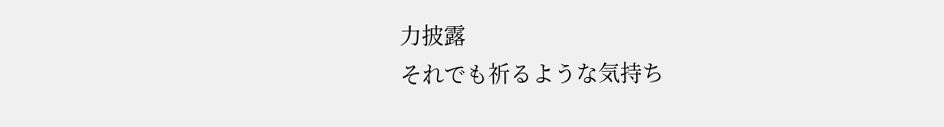力披露
それでも祈るような気持ち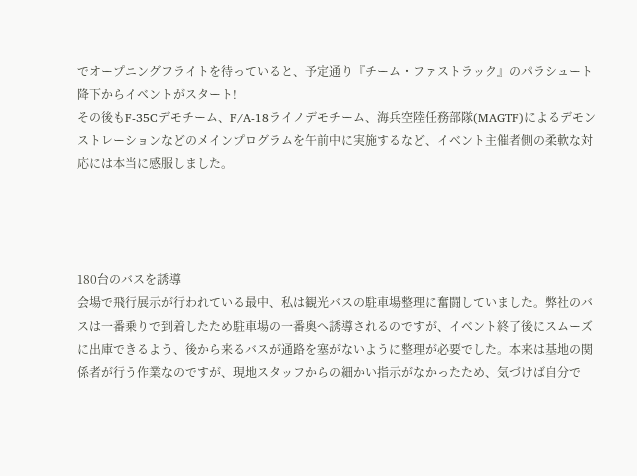でオープニングフライトを待っていると、予定通り『チーム・ファストラック』のパラシュート降下からイベントがスタート!
その後もF-35Cデモチーム、F/A-18ライノデモチーム、海兵空陸任務部隊(MAGTF)によるデモンストレーションなどのメインプログラムを午前中に実施するなど、イベント主催者側の柔軟な対応には本当に感服しました。




180台のバスを誘導
会場で飛行展示が行われている最中、私は観光バスの駐車場整理に奮闘していました。弊社のバスは一番乗りで到着したため駐車場の一番奥へ誘導されるのですが、イベント終了後にスムーズに出庫できるよう、後から来るバスが通路を塞がないように整理が必要でした。本来は基地の関係者が行う作業なのですが、現地スタッフからの細かい指示がなかったため、気づけば自分で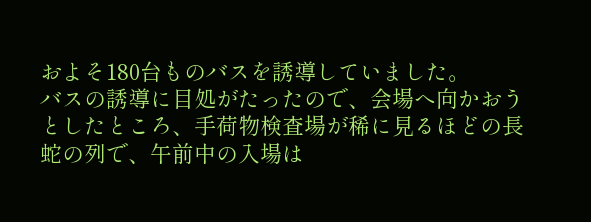およそ180台ものバスを誘導していました。
バスの誘導に目処がたったので、会場へ向かおうとしたところ、手荷物検査場が稀に見るほどの長蛇の列で、午前中の入場は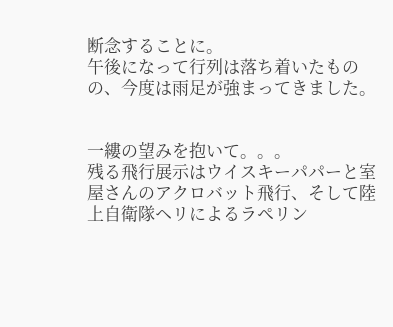断念することに。
午後になって行列は落ち着いたものの、今度は雨足が強まってきました。


一縷の望みを抱いて。。。
残る飛行展示はウイスキーパパーと室屋さんのアクロバット飛行、そして陸上自衛隊ヘリによるラペリン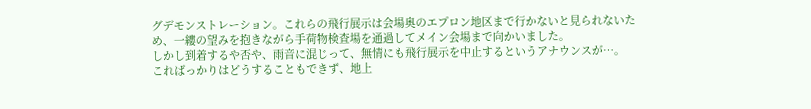グデモンストレーション。これらの飛行展示は会場奥のエプロン地区まで行かないと見られないため、一縷の望みを抱きながら手荷物検査場を通過してメイン会場まで向かいました。
しかし到着するや否や、雨音に混じって、無情にも飛行展示を中止するというアナウンスが…。
こればっかりはどうすることもできず、地上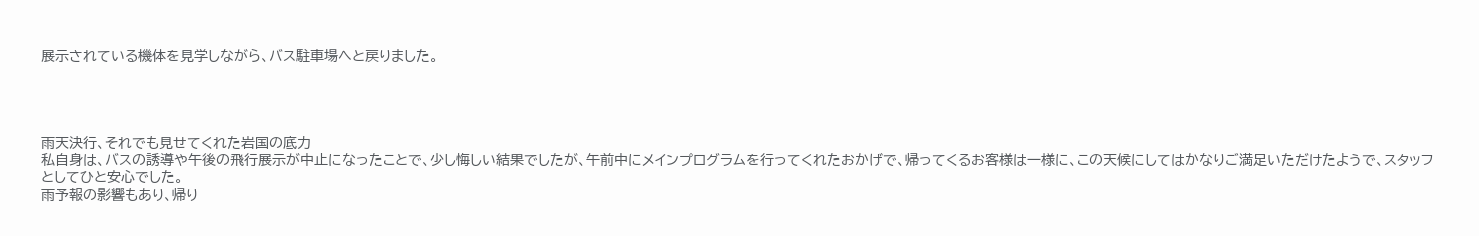展示されている機体を見学しながら、バス駐車場へと戻りました。




雨天決行、それでも見せてくれた岩国の底力
私自身は、バスの誘導や午後の飛行展示が中止になったことで、少し悔しい結果でしたが、午前中にメインプログラムを行ってくれたおかげで、帰ってくるお客様は一様に、この天候にしてはかなりご満足いただけたようで、スタッフとしてひと安心でした。
雨予報の影響もあり、帰り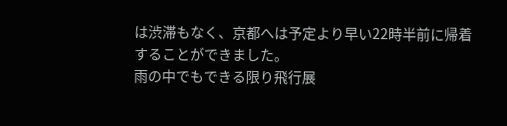は渋滞もなく、京都へは予定より早い22時半前に帰着することができました。
雨の中でもできる限り飛行展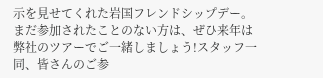示を見せてくれた岩国フレンドシップデー。まだ参加されたことのない方は、ぜひ来年は弊社のツアーでご一緒しましょう!スタッフ一同、皆さんのご参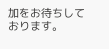加をお待ちしております。